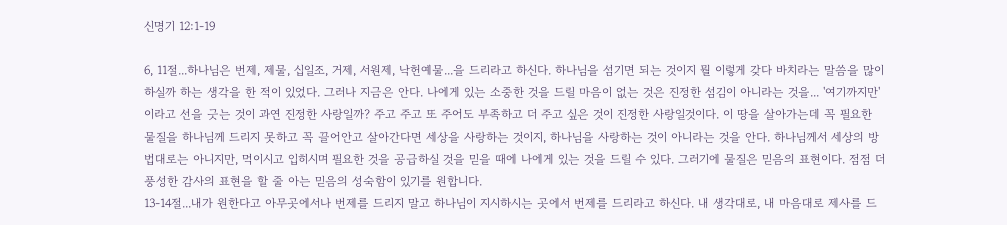신명기 12:1-19

6, 11절...하나님은 번제, 제물, 십일조, 거제, 서원제, 낙헌예물...을 드리라고 하신다. 하나님을 섬기면 되는 것이지 뭘 이렇게 갖다 바치라는 말씀을 많이 하실까 하는 생각을 한 적이 있었다. 그러나 지금은 안다. 나에게 있는 소중한 것을 드릴 마음이 없는 것은 진정한 섬김이 아니라는 것을... '여기까지만' 이라고 선을 긋는 것이 과연 진정한 사랑일까? 주고 주고 또 주어도 부족하고 더 주고 싶은 것이 진정한 사랑일것이다. 이 땅을 살아가는데 꼭 필요한 물질을 하나님께 드리지 못하고 꼭 끌어안고 살아간다면 세상을 사랑하는 것이지, 하나님을 사랑하는 것이 아니라는 것을 안다. 하나님께서 세상의 방법대로는 아니지만, 먹이시고 입히시며 필요한 것을 공급하실 것을 믿을 때에 나에게 있는 것을 드릴 수 있다. 그러기에 물질은 믿음의 표현이다. 점점 더 풍성한 감사의 표현을 할 줄 아는 믿음의 성숙함이 있기를 원합니다.
13-14절...내가 원한다고 아무곳에서나 번제를 드리지 말고 하나님이 지시하시는 곳에서 번제를 드리라고 하신다. 내 생각대로, 내 마음대로 제사를 드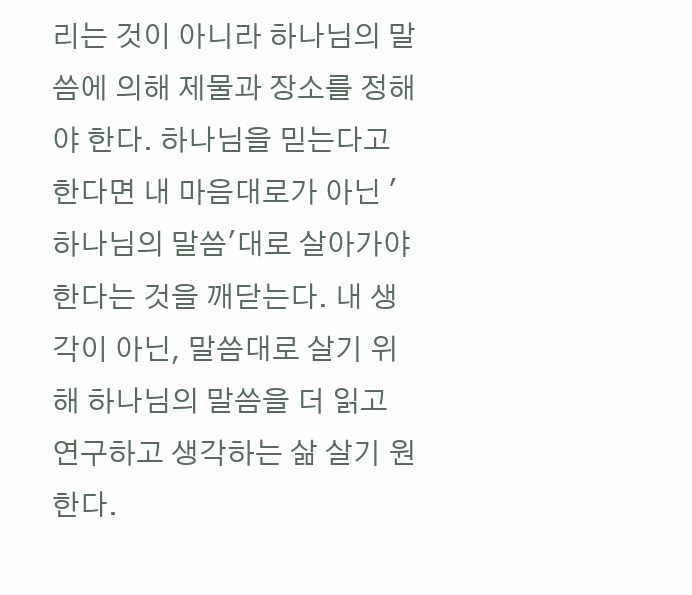리는 것이 아니라 하나님의 말씀에 의해 제물과 장소를 정해야 한다. 하나님을 믿는다고 한다면 내 마음대로가 아닌 '하나님의 말씀'대로 살아가야 한다는 것을 깨닫는다. 내 생각이 아닌, 말씀대로 살기 위해 하나님의 말씀을 더 읽고 연구하고 생각하는 삶 살기 원한다.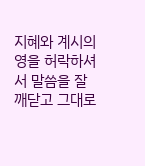지혜와 계시의 영을 허락하셔서 말씀을 잘 깨닫고 그대로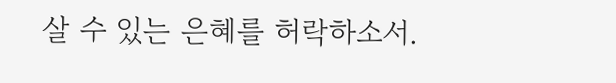살 수 있는 은혜를 허락하소서.